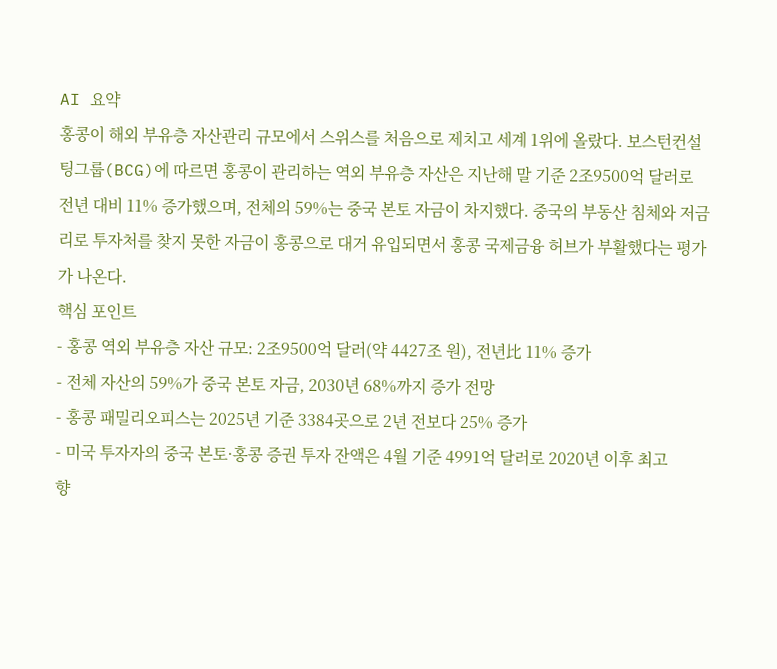AI 요약
홍콩이 해외 부유층 자산관리 규모에서 스위스를 처음으로 제치고 세계 1위에 올랐다. 보스턴컨설팅그룹(BCG)에 따르면 홍콩이 관리하는 역외 부유층 자산은 지난해 말 기준 2조9500억 달러로 전년 대비 11% 증가했으며, 전체의 59%는 중국 본토 자금이 차지했다. 중국의 부동산 침체와 저금리로 투자처를 찾지 못한 자금이 홍콩으로 대거 유입되면서 홍콩 국제금융 허브가 부활했다는 평가가 나온다.
핵심 포인트
- 홍콩 역외 부유층 자산 규모: 2조9500억 달러(약 4427조 원), 전년比 11% 증가
- 전체 자산의 59%가 중국 본토 자금, 2030년 68%까지 증가 전망
- 홍콩 패밀리오피스는 2025년 기준 3384곳으로 2년 전보다 25% 증가
- 미국 투자자의 중국 본토·홍콩 증권 투자 잔액은 4월 기준 4991억 달러로 2020년 이후 최고
향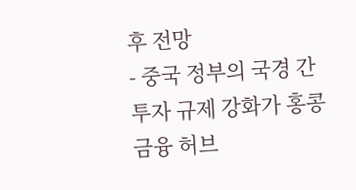후 전망
- 중국 정부의 국경 간 투자 규제 강화가 홍콩 금융 허브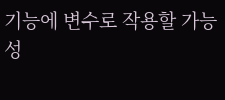기능에 변수로 작용할 가능성